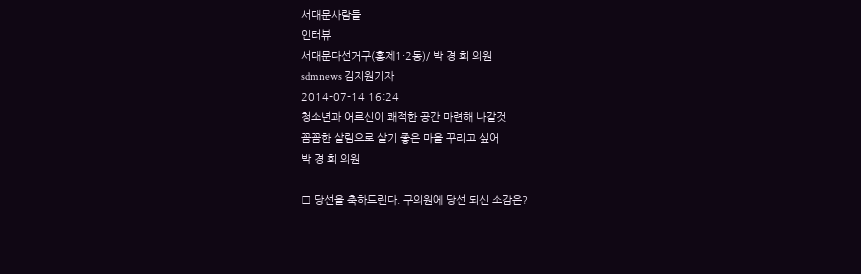서대문사람들
인터뷰
서대문다선거구(홍제1·2동)/ 박 경 희 의원
sdmnews 김지원기자
2014-07-14 16:24
청소년과 어르신이 쾌적한 공간 마련해 나갈것
꼼꼼한 살림으로 살기 좋은 마을 꾸리고 싶어
박 경 희 의원

□ 당선을 축하드린다. 구의원에 당선 되신 소감은?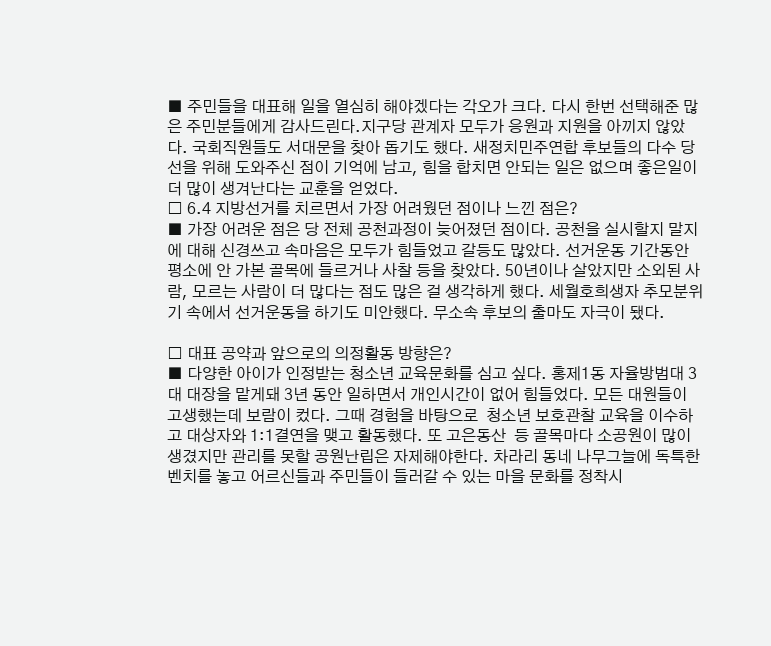■ 주민들을 대표해 일을 열심히 해야겠다는 각오가 크다. 다시 한번 선택해준 많은 주민분들에게 감사드린다.지구당 관계자 모두가 응원과 지원을 아끼지 않았다. 국회직원들도 서대문을 찾아 돕기도 했다. 새정치민주연합 후보들의 다수 당선을 위해 도와주신 점이 기억에 남고, 힘을 합치면 안되는 일은 없으며 좋은일이 더 많이 생겨난다는 교훈을 얻었다.
□ 6.4 지방선거를 치르면서 가장 어려웠던 점이나 느낀 점은?
■ 가장 어려운 점은 당 전체 공천과정이 늦어졌던 점이다. 공천을 실시할지 말지에 대해 신경쓰고 속마음은 모두가 힘들었고 갈등도 많았다. 선거운동 기간동안 평소에 안 가본 골목에 들르거나 사찰 등을 찾았다. 50년이나 살았지만 소외된 사람, 모르는 사람이 더 많다는 점도 많은 걸 생각하게 했다. 세월호희생자 추모분위기 속에서 선거운동을 하기도 미안했다. 무소속 후보의 출마도 자극이 됐다.

□ 대표 공약과 앞으로의 의정활동 방향은?
■ 다양한 아이가 인정받는 청소년 교육문화를 심고 싶다. 홍제1동 자율방범대 3대 대장을 맡게돼 3년 동안 일하면서 개인시간이 없어 힘들었다. 모든 대원들이 고생했는데 보람이 컸다. 그때 경험을 바탕으로  청소년 보호관찰 교육을 이수하고 대상자와 1:1결연을 맺고 활동했다. 또 고은동산  등 골목마다 소공원이 많이 생겼지만 관리를 못할 공원난립은 자제해야한다. 차라리 동네 나무그늘에 독특한 벤치를 놓고 어르신들과 주민들이 들러갈 수 있는 마을 문화를 정착시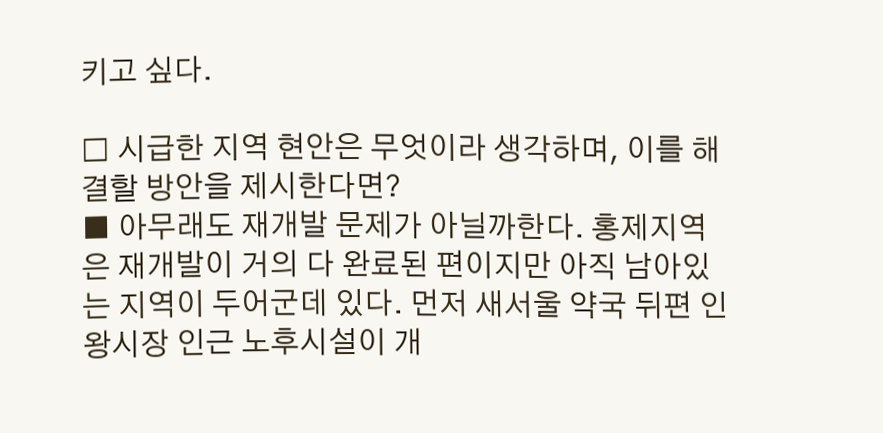키고 싶다.

□ 시급한 지역 현안은 무엇이라 생각하며, 이를 해결할 방안을 제시한다면?
■ 아무래도 재개발 문제가 아닐까한다. 홍제지역은 재개발이 거의 다 완료된 편이지만 아직 남아있는 지역이 두어군데 있다. 먼저 새서울 약국 뒤편 인왕시장 인근 노후시설이 개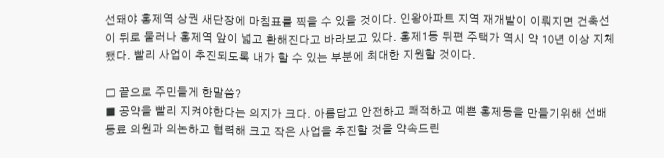선돼야 홍제역 상권 새단장에 마침표를 찍을 수 있을 것이다. 인왕아파트 지역 재개발이 이뤄지면 건축선이 뒤로 물러나 홍제역 앞이 넓고 환해진다고 바라보고 있다. 홍제1동 뒤편 주택가 역시 약 10년 이상 지체됐다. 빨리 사업이 추진되도록 내가 할 수 있는 부분에 최대한 지원할 것이다.

□ 끝으로 주민들게 한말씀?
■ 공약을 빨리 지켜야한다는 의지가 크다. 아름답고 안전하고 쾌적하고 예쁜 홍제동을 만들기위해 선배동료 의원과 의논하고 협력해 크고 작은 사업을 추진할 것을 약속드린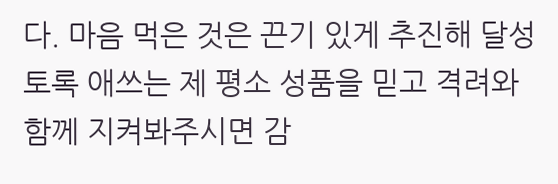다. 마음 먹은 것은 끈기 있게 추진해 달성토록 애쓰는 제 평소 성품을 믿고 격려와 함께 지켜봐주시면 감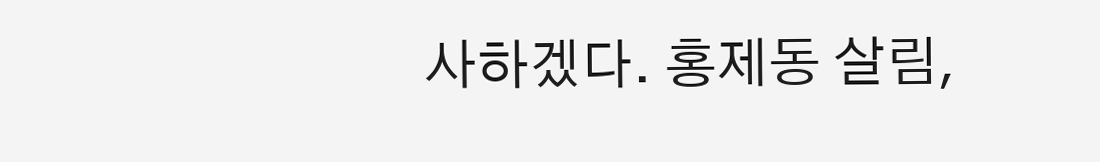사하겠다. 홍제동 살림,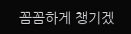꼼꼼하게 챙기겠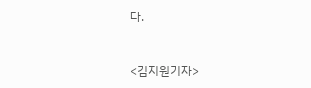다.


<김지원기자>